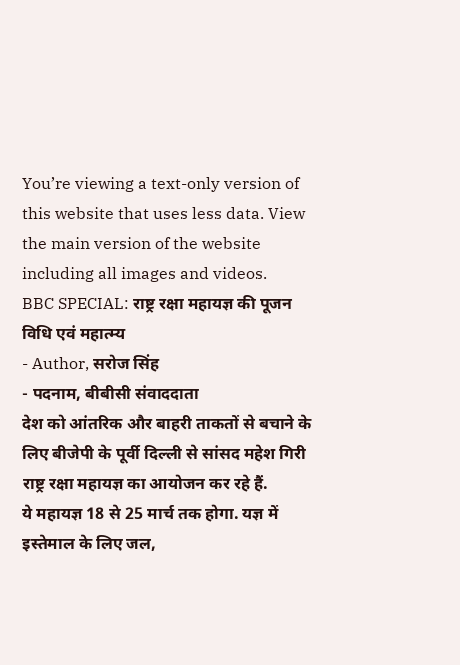You’re viewing a text-only version of this website that uses less data. View the main version of the website including all images and videos.
BBC SPECIAL: राष्ट्र रक्षा महायज्ञ की पूजन विधि एवं महात्म्य
- Author, सरोज सिंह
- पदनाम, बीबीसी संवाददाता
देश को आंतरिक और बाहरी ताकतों से बचाने के लिए बीजेपी के पूर्वी दिल्ली से सांसद महेश गिरी राष्ट्र रक्षा महायज्ञ का आयोजन कर रहे हैं.
ये महायज्ञ 18 से 25 मार्च तक होगा. यज्ञ में इस्तेमाल के लिए जल,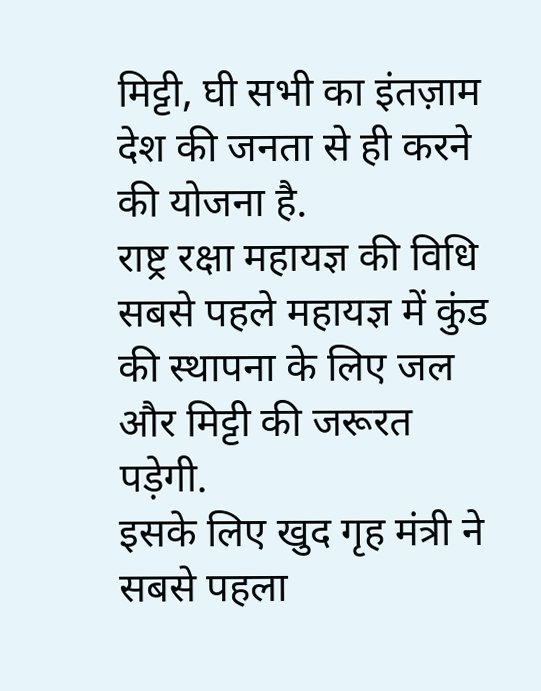मिट्टी, घी सभी का इंतज़ाम देश की जनता से ही करने की योजना है.
राष्ट्र रक्षा महायज्ञ की विधि
सबसे पहले महायज्ञ में कुंड की स्थापना के लिए जल और मिट्टी की जरूरत पड़ेगी.
इसके लिए खुद गृह मंत्री ने सबसे पहला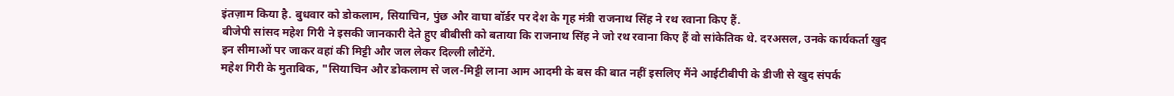इंतज़ाम किया है. बुधवार को डोकलाम, सियाचिन, पुंछ और वाघा बॉर्डर पर देश के गृह मंत्री राजनाथ सिंह ने रथ रवाना किए हैं.
बीजेपी सांसद महेश गिरी ने इसकी जानकारी देते हुए बीबीसी को बताया कि राजनाथ सिंह ने जो रथ रवाना किए हैं वो सांकेतिक थे. दरअसल, उनके कार्यकर्ता खुद इन सीमाओं पर जाकर वहां की मिट्टी और जल लेकर दिल्ली लौटेंगे.
महेश गिरी के मुताबिक, "सियाचिन और डोकलाम से जल-मिट्टी लाना आम आदमी के बस की बात नहीं इसलिए मैंने आईटीबीपी के डीजी से खुद संपर्क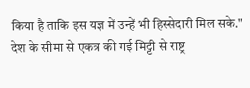किया है ताकि इस यज्ञ में उन्हें भी हिस्सेदारी मिल सके."
देश के सीमा से एकत्र की गई मिट्टी से राष्ट्र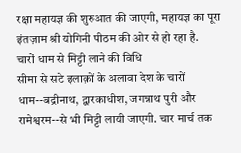रक्षा महायज्ञ की शुरुआत की जाएगी, महायज्ञ का पूरा इंतज़ाम श्री योगिनी पीठम की ओर से हो रहा है.
चारों धाम से मिट्टी लाने की विधि
सीमा से सटे इलाक़ों के अलावा देश के चारों धाम--बद्रीनाथ, द्वारकाधीश, जगन्नाथ पुरी और रामेश्वरम--से भी मिट्टी लायी जाएगी. चार मार्च तक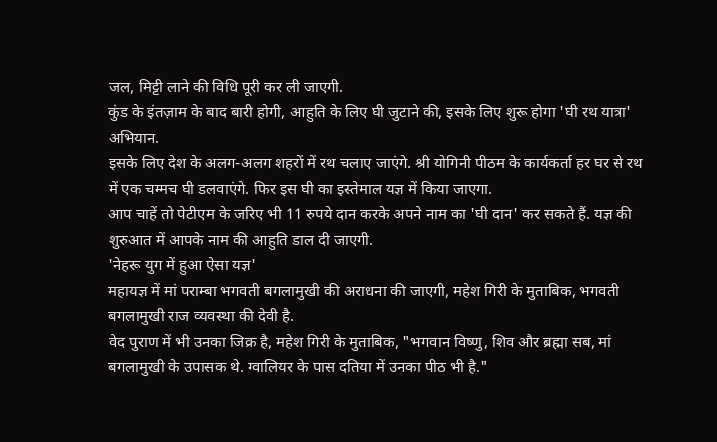जल, मिट्टी लाने की विधि पूरी कर ली जाएगी.
कुंड के इंतज़ाम के बाद बारी होगी, आहुति के लिए घी जुटाने की, इसके लिए शुरू होगा 'घी रथ यात्रा' अभियान.
इसके लिए देश के अलग-अलग शहरों में रथ चलाए जाएंगे. श्री योगिनी पीठम के कार्यकर्ता हर घर से रथ में एक चम्मच घी डलवाएंगे. फिर इस घी का इस्तेमाल यज्ञ में किया जाएगा.
आप चाहें तो पेटीएम के जरिए भी 11 रुपये दान करके अपने नाम का 'घी दान' कर सकते हैं. यज्ञ की शुरुआत में आपके नाम की आहुति डाल दी जाएगी.
'नेहरू युग में हुआ ऐसा यज्ञ'
महायज्ञ में मां पराम्बा भगवती बगलामुखी की अराधना की जाएगी, महेश गिरी के मुताबिक, भगवती बगलामुखी राज व्यवस्था की देवी है.
वेद पुराण में भी उनका जिक्र है, महेश गिरी के मुताबिक, "भगवान विष्णु, शिव और ब्रह्मा सब, मां बगलामुखी के उपासक थे. ग्वालियर के पास दतिया में उनका पीठ भी है."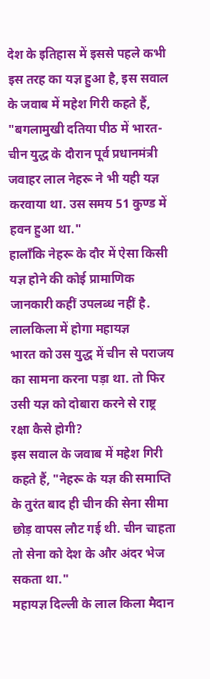देश के इतिहास में इससे पहले कभी इस तरह का यज्ञ हुआ है, इस सवाल के जवाब में महेश गिरी कहते हैं, "बगलामुखी दतिया पीठ में भारत-चीन युद्ध के दौरान पूर्व प्रधानमंत्री जवाहर लाल नेहरू ने भी यही यज्ञ करवाया था. उस समय 51 कुण्ड में हवन हुआ था."
हालाँकि नेहरू के दौर में ऐसा किसी यज्ञ होने की कोई प्रामाणिक जानकारी कहीं उपलब्ध नहीं है.
लालकिला में होगा महायज्ञ
भारत को उस युद्ध में चीन से पराजय का सामना करना पड़ा था. तो फिर उसी यज्ञ को दोबारा करने से राष्ट्र रक्षा कैसे होगी?
इस सवाल के जवाब में महेश गिरी कहते हैं, "नेहरू के यज्ञ की समाप्ति के तुरंत बाद ही चीन की सेना सीमा छोड़ वापस लौट गई थी. चीन चाहता तो सेना को देश के और अंदर भेज सकता था."
महायज्ञ दिल्ली के लाल किला मैदान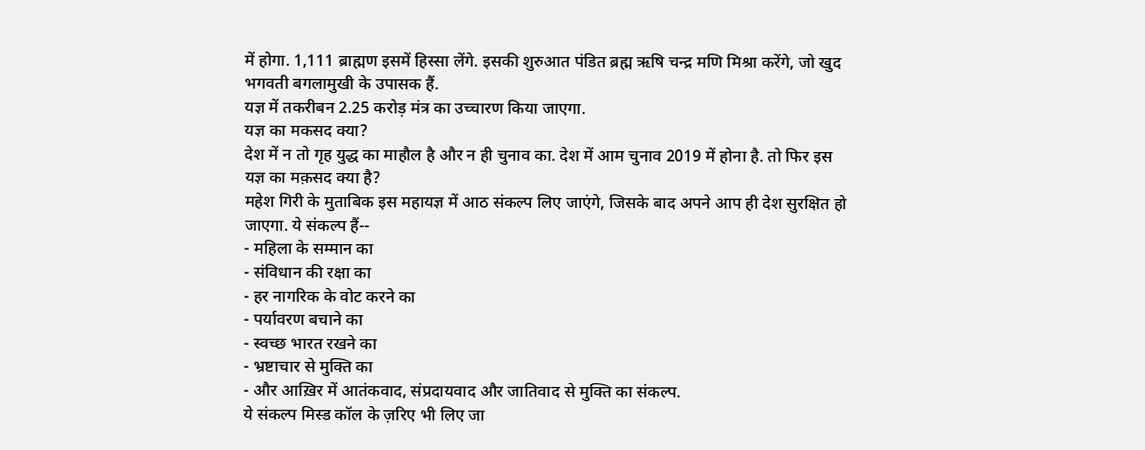में होगा. 1,111 ब्राह्मण इसमें हिस्सा लेंगे. इसकी शुरुआत पंडित ब्रह्म ऋषि चन्द्र मणि मिश्रा करेंगे, जो खुद भगवती बगलामुखी के उपासक हैं.
यज्ञ में तकरीबन 2.25 करोड़ मंत्र का उच्चारण किया जाएगा.
यज्ञ का मकसद क्या?
देश में न तो गृह युद्ध का माहौल है और न ही चुनाव का. देश में आम चुनाव 2019 में होना है. तो फिर इस यज्ञ का मक़सद क्या है?
महेश गिरी के मुताबिक इस महायज्ञ में आठ संकल्प लिए जाएंगे, जिसके बाद अपने आप ही देश सुरक्षित हो जाएगा. ये संकल्प हैं--
- महिला के सम्मान का
- संविधान की रक्षा का
- हर नागरिक के वोट करने का
- पर्यावरण बचाने का
- स्वच्छ भारत रखने का
- भ्रष्टाचार से मुक्ति का
- और आख़िर में आतंकवाद, संप्रदायवाद और जातिवाद से मुक्ति का संकल्प.
ये संकल्प मिस्ड कॉल के ज़रिए भी लिए जा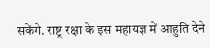सकेंगे. राष्ट्र रक्षा के इस महायज्ञ में आहुति देने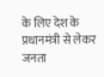के लिए देश के प्रधानमंत्री से लेकर जनता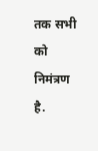तक सभी को निमंत्रण है.